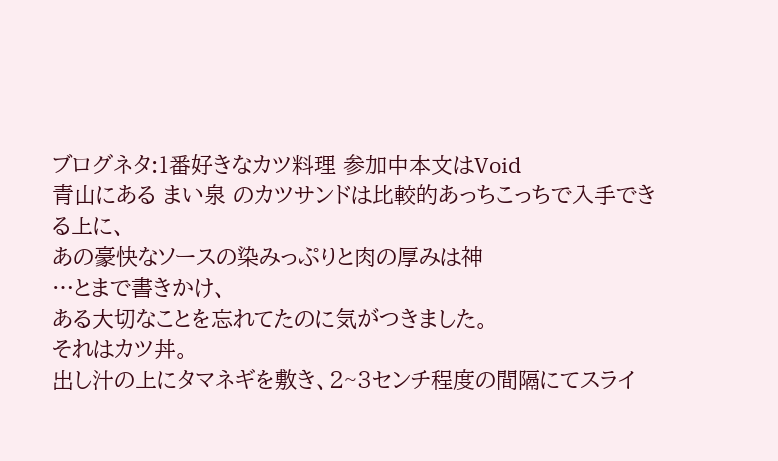ブログネタ:1番好きなカツ料理 参加中本文はVoid
青山にある まい泉 のカツサンドは比較的あっちこっちで入手できる上に、
あの豪快なソースの染みっぷりと肉の厚みは神
…とまで書きかけ、
ある大切なことを忘れてたのに気がつきました。
それはカツ丼。
出し汁の上にタマネギを敷き、2~3センチ程度の間隔にてスライ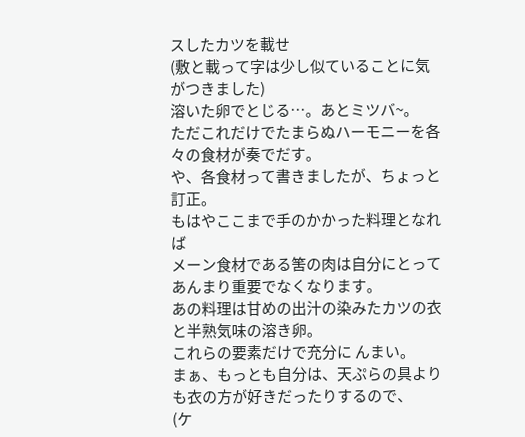スしたカツを載せ
(敷と載って字は少し似ていることに気がつきました)
溶いた卵でとじる…。あとミツバ~。
ただこれだけでたまらぬハーモニーを各々の食材が奏でだす。
や、各食材って書きましたが、ちょっと訂正。
もはやここまで手のかかった料理となれば
メーン食材である筈の肉は自分にとってあんまり重要でなくなります。
あの料理は甘めの出汁の染みたカツの衣と半熟気味の溶き卵。
これらの要素だけで充分に んまい。
まぁ、もっとも自分は、天ぷらの具よりも衣の方が好きだったりするので、
(ケ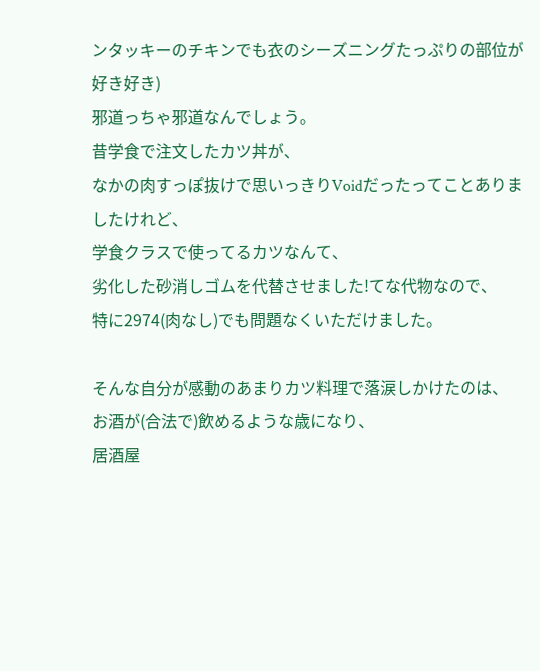ンタッキーのチキンでも衣のシーズニングたっぷりの部位が好き好き)
邪道っちゃ邪道なんでしょう。
昔学食で注文したカツ丼が、
なかの肉すっぽ抜けで思いっきりVoidだったってことありましたけれど、
学食クラスで使ってるカツなんて、
劣化した砂消しゴムを代替させました!てな代物なので、
特に2974(肉なし)でも問題なくいただけました。

そんな自分が感動のあまりカツ料理で落涙しかけたのは、
お酒が(合法で)飲めるような歳になり、
居酒屋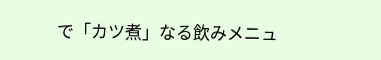で「カツ煮」なる飲みメニュ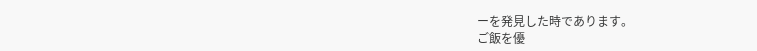ーを発見した時であります。
ご飯を優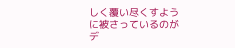しく覆い尽くすように被さっているのがデ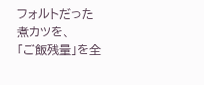フォルトだった煮カツを、
「ご飯残量」を全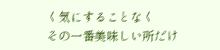く気にすることなく
その一番美味しい所だけ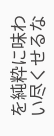を純粋に味わい尽くせるな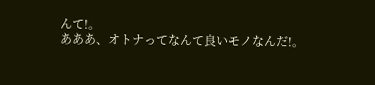んて!。
あああ、オトナってなんて良いモノなんだ!。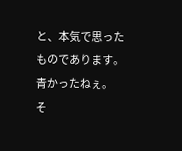と、本気で思ったものであります。
青かったねぇ。
そ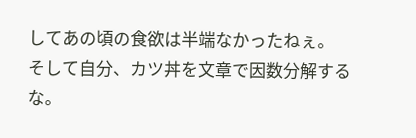してあの頃の食欲は半端なかったねぇ。
そして自分、カツ丼を文章で因数分解するな。